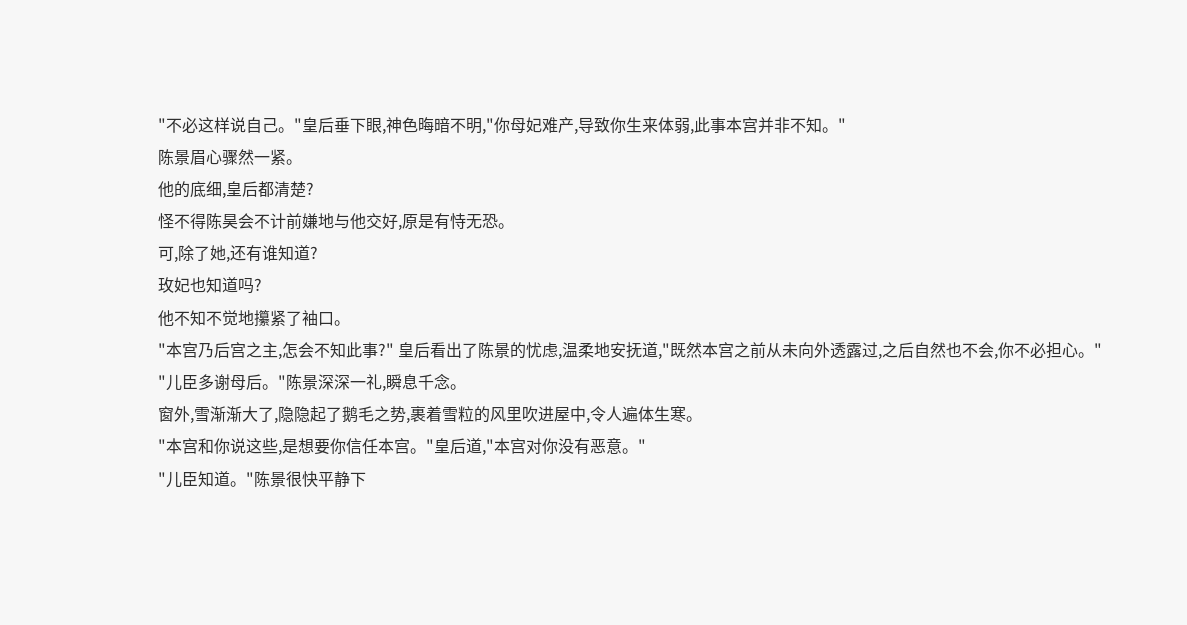"不必这样说自己。"皇后垂下眼,神色晦暗不明,"你母妃难产,导致你生来体弱,此事本宫并非不知。"
陈景眉心骤然一紧。
他的底细,皇后都清楚?
怪不得陈昊会不计前嫌地与他交好,原是有恃无恐。
可,除了她,还有谁知道?
玫妃也知道吗?
他不知不觉地攥紧了袖口。
"本宫乃后宫之主,怎会不知此事?" 皇后看出了陈景的忧虑,温柔地安抚道,"既然本宫之前从未向外透露过,之后自然也不会,你不必担心。"
"儿臣多谢母后。"陈景深深一礼,瞬息千念。
窗外,雪渐渐大了,隐隐起了鹅毛之势,裹着雪粒的风里吹进屋中,令人遍体生寒。
"本宫和你说这些,是想要你信任本宫。"皇后道,"本宫对你没有恶意。"
"儿臣知道。"陈景很快平静下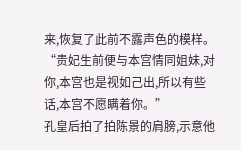来,恢复了此前不露声色的模样。
“贵妃生前便与本宫情同姐妹,对你,本宫也是视如己出,所以有些话,本宫不愿瞒着你。”
孔皇后拍了拍陈景的肩膀,示意他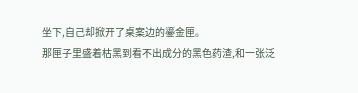坐下,自己却掀开了桌案边的鎏金匣。
那匣子里盛着枯黑到看不出成分的黑色药渣,和一张泛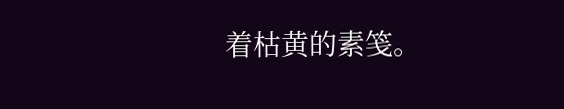着枯黄的素笺。